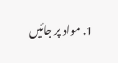1. مواد پر جائیں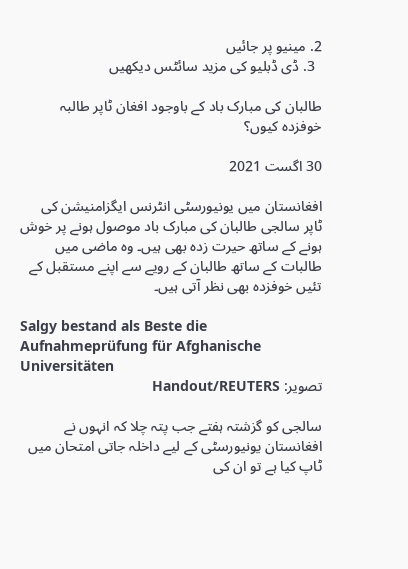2. مینیو پر جائیں
  3. ڈی ڈبلیو کی مزید سائٹس دیکھیں

طالبان کی مبارک باد کے باوجود افغان ٹاپر طالبہ خوفزدہ کیوں؟

30 اگست 2021

افغانستان میں یونیورسٹی انٹرنس ایگزامنیشن کی ٹاپر سالجی طالبان کی مبارک باد موصول ہونے پر خوش ہونے کے ساتھ حیرت زدہ بھی ہیں۔ وہ ماضی میں طالبات کے ساتھ طالبان کے رویے سے اپنے مستقبل کے تئیں خوفزدہ بھی نظر آتی ہیں۔

Salgy bestand als Beste die Aufnahmeprüfung für Afghanische Universitäten
تصویر: Handout/REUTERS

سالجی کو گزشتہ ہفتے جب پتہ چلا کہ انہوں نے افغانستان یونیورسٹی کے لیے داخلہ جاتی امتحان میں ٹاپ کیا ہے تو ان کی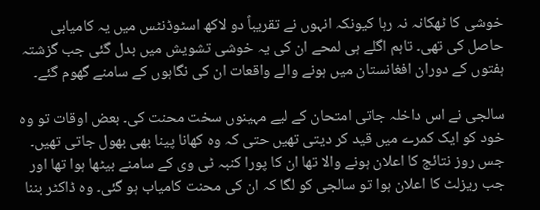خوشی کا ٹھکانہ نہ رہا کیونکہ انہوں نے تقریباً دو لاکھ اسٹوڈنٹس میں یہ کامیابی حاصل کی تھی۔ تاہم اگلے ہی لمحے ان کی یہ خوشی تشویش میں بدل گئی جب گزشتہ ہفتوں کے دوران افغانستان میں ہونے والے واقعات ان کی نگاہوں کے سامنے گھوم گئے۔

سالجی نے اس داخلہ جاتی امتحان کے لیے مہینوں سخت محنت کی۔ بعض اوقات تو وہ خود کو ایک کمرے میں قید کر دیتی تھیں حتی کہ وہ کھانا پینا بھی بھول جاتی تھیں۔ جس روز نتائج کا اعلان ہونے والا تھا ان کا پورا کنبہ ٹی وی کے سامنے بیٹھا ہوا تھا اور جب ریزلٹ کا اعلان ہوا تو سالجی کو لگا کہ ان کی محنت کامیاب ہو گئی۔ وہ ڈاکٹر بننا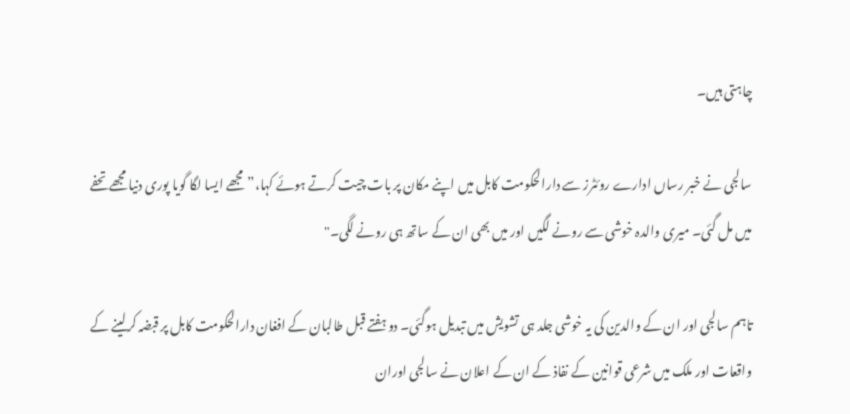چاہتی ہیں۔

سالجی نے خبر رساں ادارے روئٹرز سے دارالحکومت کابل میں اپنے مکان پر بات چیت کرتے ہوئے کہا،”مجھے ایسا لگا گویا پوری دنیا مجھے تحفے میں مل گئی۔ میری والدہ خوشی سے رونے لگیں اور میں بھی ان کے ساتھ ہی رونے لگی۔"

تاہم سالجی اور ان کے والدین کی یہ خوشی جلد ہی تشویش میں تبدیل ہوگئی۔ دو ہفتے قبل طالبان کے افغان دارالحکومت کابل پر قبضہ کرلینے کے واقعات اور ملک میں شرعی قوانین کے نفاذ کے ان کے اعلان نے سالجی اوران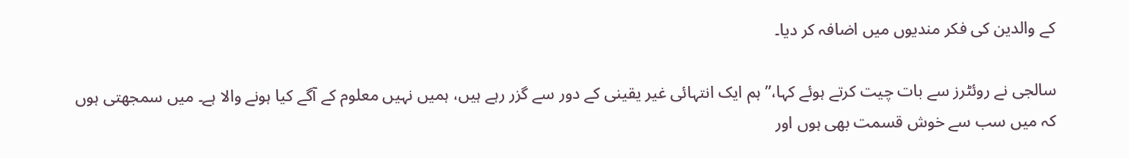کے والدین کی فکر مندیوں میں اضافہ کر دیا۔

سالجی نے روئٹرز سے بات چیت کرتے ہوئے کہا،”ہم ایک انتہائی غیر یقینی کے دور سے گزر رہے ہیں، ہمیں نہیں معلوم کے آگے کیا ہونے والا ہے۔ میں سمجھتی ہوں کہ میں سب سے خوش قسمت بھی ہوں اور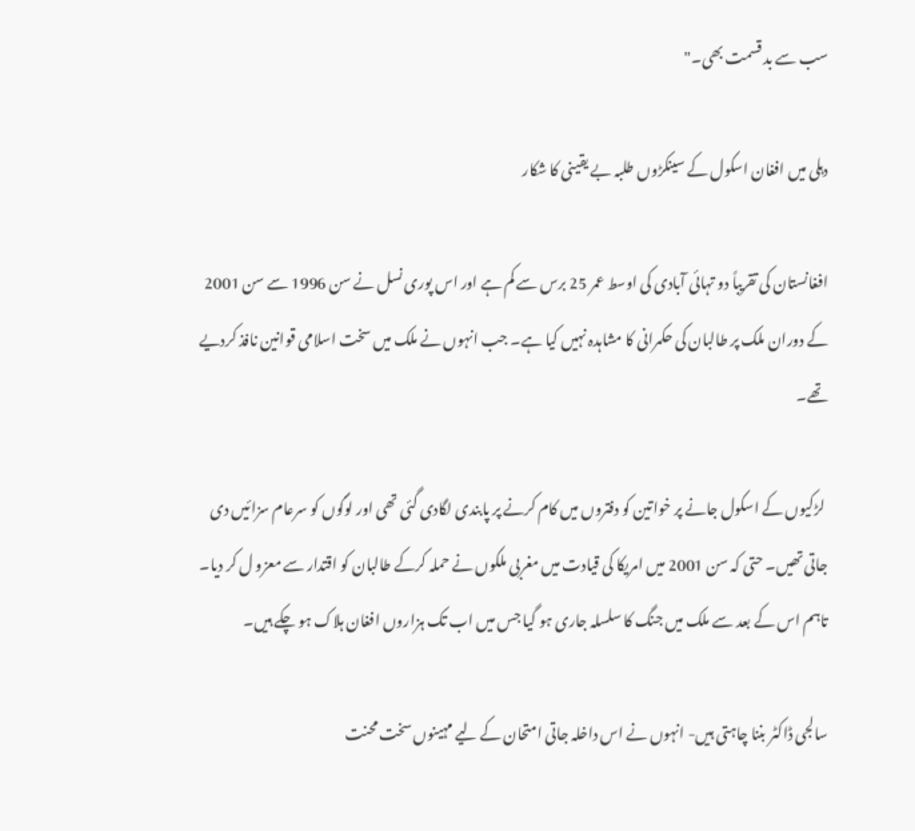سب سے بد قسمت بھی۔"

دہلی میں افغان اسکول کے سینکڑوں طلبہ بے یقینی کا شکار

افغانستان کی تقریباً دو تہائی آبادی کی اوسط عمر 25 برس سے کم ہے اور اس پوری نسل نے سن 1996 سے سن 2001 کے دوران ملک پر طالبان کی حکمرانی کا مشاہدہ نہیں کیا ہے۔ جب انہوں نے ملک میں سخت اسلامی قوانین نافذ کردیے تھے۔

 لڑکیوں کے اسکول جانے پر خواتین کو دفتروں میں کام کرنے پر پابندی لگادی گئی تھی اور لوگوں کو سرعام سزائیں دی جاتی تھیں۔ حتی کہ سن 2001 میں امریکا کی قیادت میں مغربی ملکوں نے حملہ کرکے طالبان کو اقتدار سے معزو ل کر دیا۔ تاہم اس کے بعد سے ملک میں جنگ کا سلسلہ جاری ہو گیا جس میں اب تک ہزاروں افغان ہلاک ہو چکے ہیں۔

سالجی ڈاکٹر بننا چاہتی ہیں- انہوں نے اس داخلہ جاتی امتحان کے لیے مہینوں سخت محنت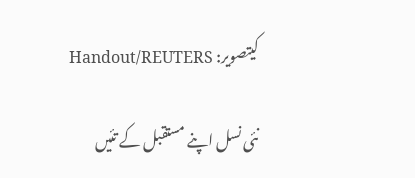کیتصویر: Handout/REUTERS

نئی نسل اپنے مستقبل کے تئیں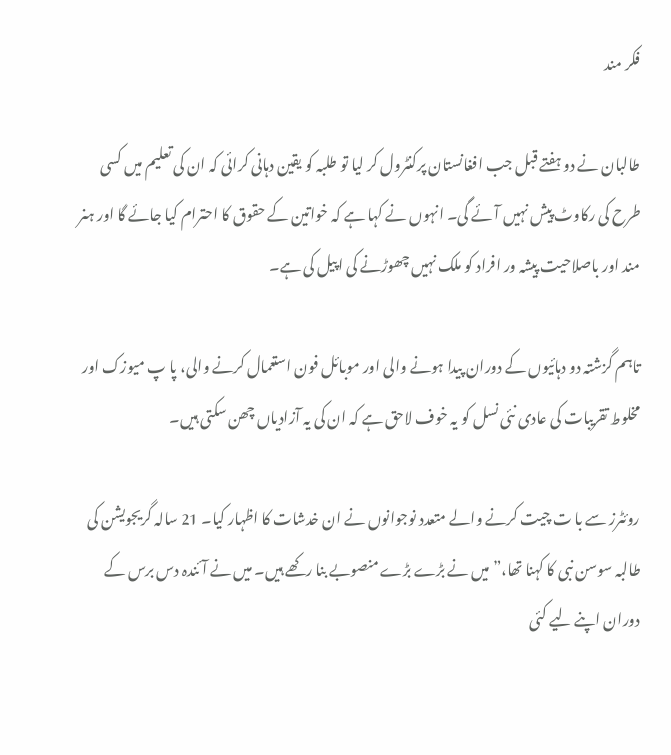فکر مند

طالبان نے دو ہفتے قبل جب افغانستان پرکنٹرول کر لیا تو طلبہ کو یقین دہانی کرائی کہ ان کی تعلیم میں کسی طرح کی رکاوٹ پیش نہیں آئے گی۔ انہوں نے کہا ہے کہ خواتین کے حقوق کا احترام کیا جائے گا اور ہنر مند اور باصلاحیت پیشہ ور افراد کو ملک نہیں چھوڑنے کی اپیل کی ہے۔

تاہم گزشتہ دو دہائیوں کے دوران پیدا ہونے والی اور موبائل فون استعمال کرنے والی، پا پ میوزک اور مخلوط تقریبات کی عادی نئی نسل کو یہ خوف لاحق ہے کہ ان کی یہ آزادیاں چھن سکتی ہیں۔

روئٹرز سے با ت چیت کرنے والے متعدد نوجوانوں نے ان خدشات کا اظہار کیا۔ 21 سالہ گریجویشن کی طالبہ سوسن نبی کا کہنا تھا،”میں نے بڑے بڑے منصوبے بنا رکھے ہیں۔ میں نے آئندہ دس برس کے دوران اپنے لیے کئی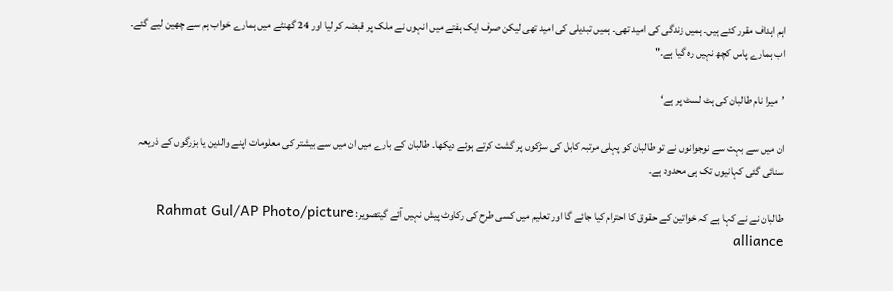اہم اہداف مقرر کئے ہیں۔ ہمیں زندگی کی امید تھی۔ ہمیں تبدیلی کی امید تھی لیکن صرف ایک ہفتے میں انہوں نے ملک پر قبضہ کر لیا اور 24 گھنٹے میں ہمارے خواب ہم سے چھین لیے گئے۔ اب ہمارے پاس کچھ نہیں رہ گیا ہے۔"

’میرا نام طالبان کی ہٹ لسٹ پر ہے‘

ان میں سے بہت سے نوجوانوں نے تو طالبان کو پہلی مرتبہ کابل کی سڑکوں پر گشت کرتے ہوئے دیکھا۔ طالبان کے بارے میں ان میں سے بیشتر کی معلومات اپنے والدین یا بزرگوں کے ذریعہ سنائی گئی کہانیوں تک ہی محدود ہے۔

طالبان نے نے کہا ہے کہ خواتین کے حقوق کا احترام کیا جائے گا اور تعلیم میں کسی طرح کی رکاوٹ پیش نہیں آئے گیتصویر: Rahmat Gul/AP Photo/picture alliance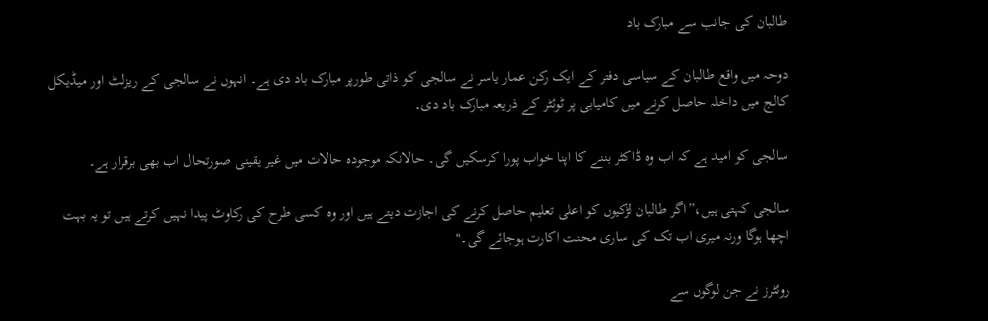طالبان کی جانب سے مبارک باد

دوحہ میں واقع طالبان کے سیاسی دفتر کے ایک رکن عمار یاسر نے سالجی کو ذاتی طورپر مبارک باد دی ہے۔ انہوں نے سالجی کے ریزلٹ اور میڈیکل کالج میں داخلہ حاصل کرنے میں کامیابی پر ٹوئٹر کے ذریعہ مبارک باد دی۔

سالجی کو امید ہے کہ اب وہ ڈاکٹر بننے کا اپنا خواب پورا کرسکیں گی۔ حالانکہ موجودہ حالات میں غیر یقینی صورتحال اب بھی برقرار ہے۔

سالجی کہتی ہیں،”اگر طالبان لڑکیوں کو اعلی تعلیم حاصل کرنے کی اجازت دیتے ہیں اور وہ کسی طرح کی رکاوٹ پیدا نہیں کرتے ہیں تو یہ بہت اچھا ہوگا ورنہ میری اب تک کی ساری محنت اکارت ہوجائے گی۔"

روئٹرز نے جن لوگوں سے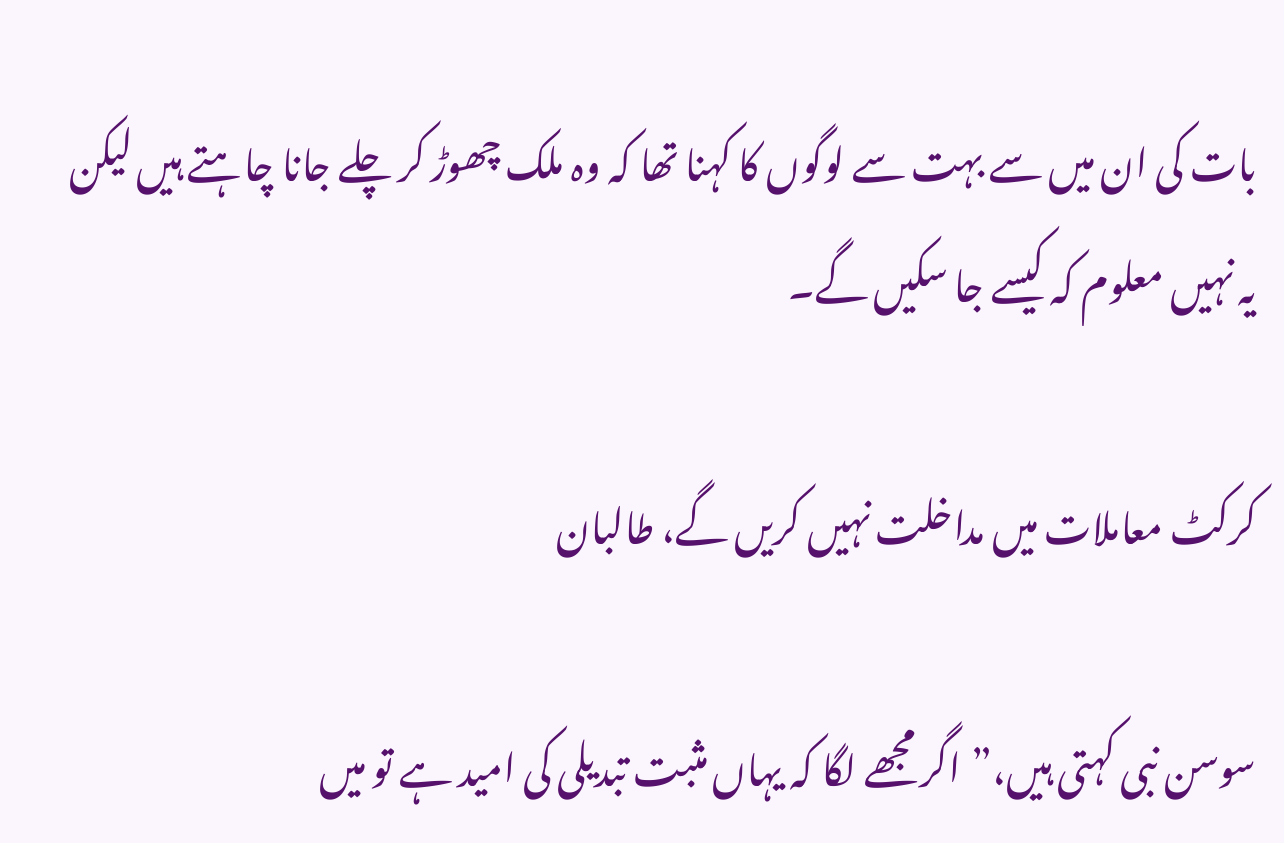بات کی ان میں سے بہت سے لوگوں کا کہنا تھا کہ وہ ملک چھوڑ کر چلے جانا چاہتے ہیں لیکن یہ نہیں معلوم کہ کیسے جا سکیں گے۔

کرکٹ معاملات میں مداخلت نہیں کریں گے، طالبان

سوسن نبی کہتی ہیں،”اگر مجھے لگا کہ یہاں مثبت تبدیلی کی امید ہے تو میں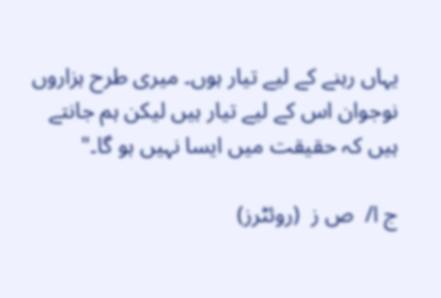یہاں رہنے کے لیے تیار ہوں۔ میری طرح ہزاروں نوجوان اس کے لیے تیار ہیں لیکن ہم جانتے ہیں کہ حقیقت میں ایسا نہیں ہو گا۔"

ج ا/  ص ز  (روئٹرز)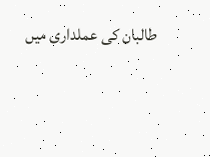طالبان کی عملداری میں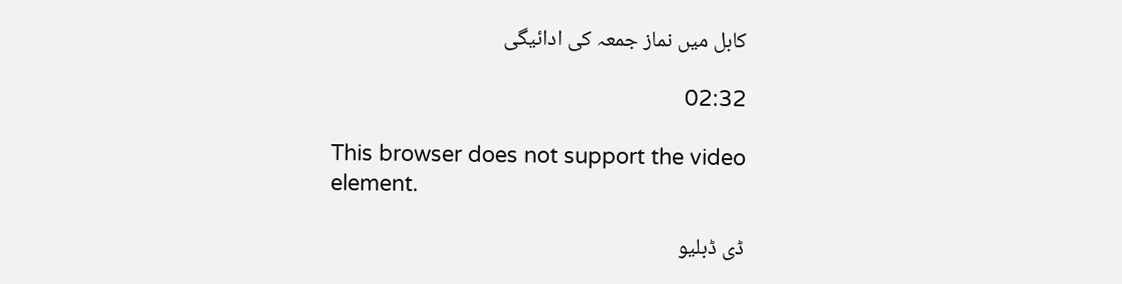کابل میں نماز جمعہ کی ادائیگی

02:32

This browser does not support the video element.

ڈی ڈبلیو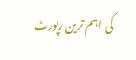کی اہم ترین رپورٹ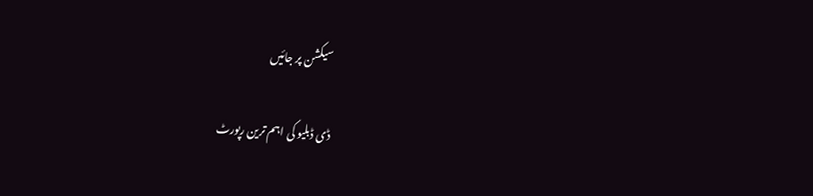سیکشن پر جائیں

ڈی ڈبلیو کی اہم ترین رپورٹ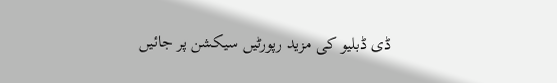ڈی ڈبلیو کی مزید رپورٹیں سیکشن پر جائیں